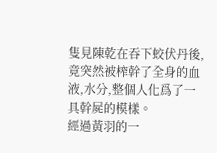隻見陳乾在吞下蛟伏丹後,竟突然被榨幹了全身的血液,水分,整個人化爲了一具幹屍的模樣。
經過黃羽的一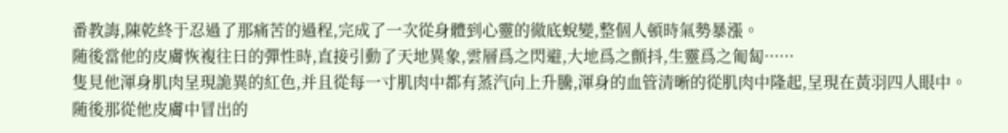番教誨,陳乾終于忍過了那痛苦的過程,完成了一次從身體到心靈的徹底蛻變,整個人頓時氣勢暴漲。
随後當他的皮膚恢複往日的彈性時,直接引動了天地異象,雲層爲之閃避,大地爲之顫抖,生靈爲之匍匐······
隻見他渾身肌肉呈現詭異的紅色,并且從每一寸肌肉中都有蒸汽向上升騰,渾身的血管清晰的從肌肉中隆起,呈現在黃羽四人眼中。
随後那從他皮膚中冒出的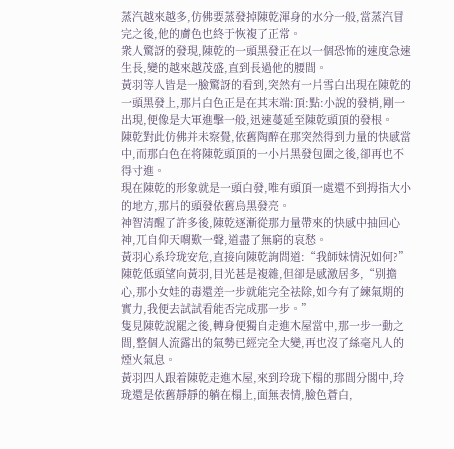蒸汽越來越多,仿佛要蒸發掉陳乾渾身的水分一般,當蒸汽冒完之後,他的膚色也終于恢複了正常。
衆人驚訝的發現,陳乾的一頭黑發正在以一個恐怖的速度急速生長,變的越來越茂盛,直到長過他的腰間。
黃羽等人皆是一臉驚訝的看到,突然有一片雪白出現在陳乾的一頭黑發上,那片白色正是在其末端:頂:點:小說的發梢,剛一出現,便像是大軍進擊一般,迅速蔓延至陳乾頭頂的發根。
陳乾對此仿佛并未察覺,依舊陶醉在那突然得到力量的快感當中,而那白色在将陳乾頭頂的一小片黑發包圍之後,卻再也不得寸進。
現在陳乾的形象就是一頭白發,唯有頭頂一處還不到拇指大小的地方,那片的頭發依舊烏黑發亮。
神智清醒了許多後,陳乾逐漸從那力量帶來的快感中抽回心神,兀自仰天喟歎一聲,道盡了無窮的哀愁。
黃羽心系玲珑安危,直接向陳乾詢問道:“我師妹情況如何?”
陳乾低頭望向黃羽,目光甚是複雜,但卻是感激居多,“别擔心,那小女娃的毒還差一步就能完全祛除,如今有了練氣期的實力,我便去試試看能否完成那一步。”
隻見陳乾說罷之後,轉身便獨自走進木屋當中,那一步一動之間,整個人流露出的氣勢已經完全大變,再也沒了絲毫凡人的煙火氣息。
黃羽四人跟着陳乾走進木屋,來到玲珑下榻的那間分閣中,玲珑還是依舊靜靜的躺在榻上,面無表情,臉色蒼白,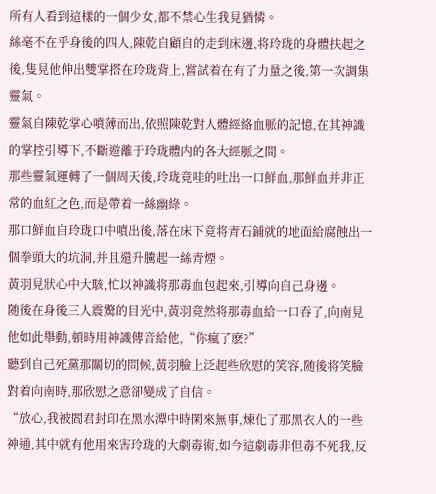所有人看到這樣的一個少女,都不禁心生我見猶憐。
絲毫不在乎身後的四人,陳乾自顧自的走到床邊,将玲珑的身體扶起之後,隻見他伸出雙掌搭在玲珑背上,嘗試着在有了力量之後,第一次調集靈氣。
靈氣自陳乾掌心噴薄而出,依照陳乾對人體經絡血脈的記憶,在其神識的掌控引導下,不斷遊離于玲珑體内的各大經脈之間。
那些靈氣運轉了一個周天後,玲珑竟哇的吐出一口鮮血,那鮮血并非正常的血紅之色,而是帶着一絲幽綠。
那口鮮血自玲珑口中噴出後,落在床下竟将青石鋪就的地面給腐蝕出一個拳頭大的坑洞,并且還升騰起一絲青煙。
黃羽見狀心中大駭,忙以神識将那毒血包起來,引導向自己身邊。
随後在身後三人震驚的目光中,黃羽竟然将那毒血給一口吞了,向南見他如此舉動,頓時用神識傳音給他,“你瘋了麽?”
聽到自己死黨那關切的問候,黃羽臉上泛起些欣慰的笑容,随後将笑臉對着向南時,那欣慰之意卻變成了自信。
“放心,我被閻君封印在黑水潭中時閑來無事,煉化了那黑衣人的一些神通,其中就有他用來害玲珑的大劇毒術,如今這劇毒非但毒不死我,反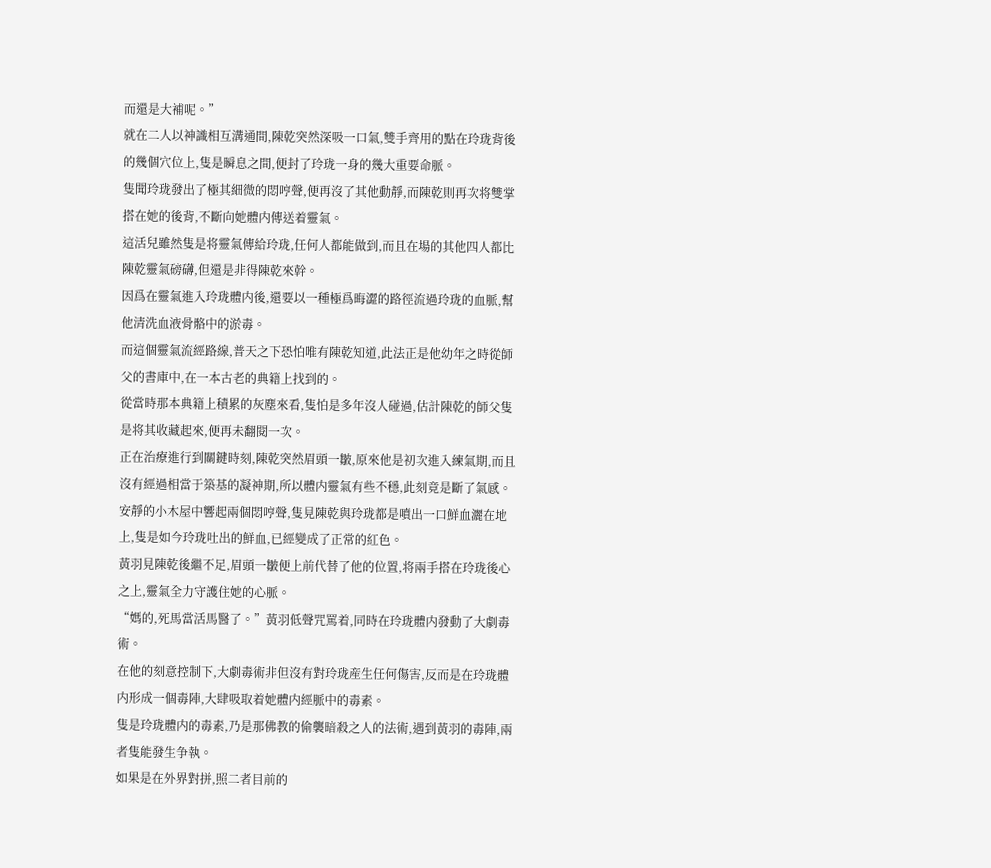而還是大補呢。”
就在二人以神識相互溝通間,陳乾突然深吸一口氣,雙手齊用的點在玲珑背後的幾個穴位上,隻是瞬息之間,便封了玲珑一身的幾大重要命脈。
隻聞玲珑發出了極其細微的悶哼聲,便再沒了其他動靜,而陳乾則再次将雙掌搭在她的後背,不斷向她體内傳送着靈氣。
這活兒雖然隻是将靈氣傳給玲珑,任何人都能做到,而且在場的其他四人都比陳乾靈氣磅礴,但還是非得陳乾來幹。
因爲在靈氣進入玲珑體内後,還要以一種極爲晦澀的路徑流過玲珑的血脈,幫他清洗血液骨骼中的淤毒。
而這個靈氣流經路線,普天之下恐怕唯有陳乾知道,此法正是他幼年之時從師父的書庫中,在一本古老的典籍上找到的。
從當時那本典籍上積累的灰塵來看,隻怕是多年沒人碰過,估計陳乾的師父隻是将其收藏起來,便再未翻閱一次。
正在治療進行到關鍵時刻,陳乾突然眉頭一皺,原來他是初次進入練氣期,而且沒有經過相當于築基的凝神期,所以體内靈氣有些不穩,此刻竟是斷了氣感。
安靜的小木屋中響起兩個悶哼聲,隻見陳乾與玲珑都是噴出一口鮮血灑在地上,隻是如今玲珑吐出的鮮血,已經變成了正常的紅色。
黃羽見陳乾後繼不足,眉頭一皺便上前代替了他的位置,将兩手搭在玲珑後心之上,靈氣全力守護住她的心脈。
“媽的,死馬當活馬醫了。”黃羽低聲咒罵着,同時在玲珑體内發動了大劇毒術。
在他的刻意控制下,大劇毒術非但沒有對玲珑産生任何傷害,反而是在玲珑體内形成一個毒陣,大肆吸取着她體内經脈中的毒素。
隻是玲珑體内的毒素,乃是那佛教的偷襲暗殺之人的法術,遇到黃羽的毒陣,兩者隻能發生争執。
如果是在外界對拼,照二者目前的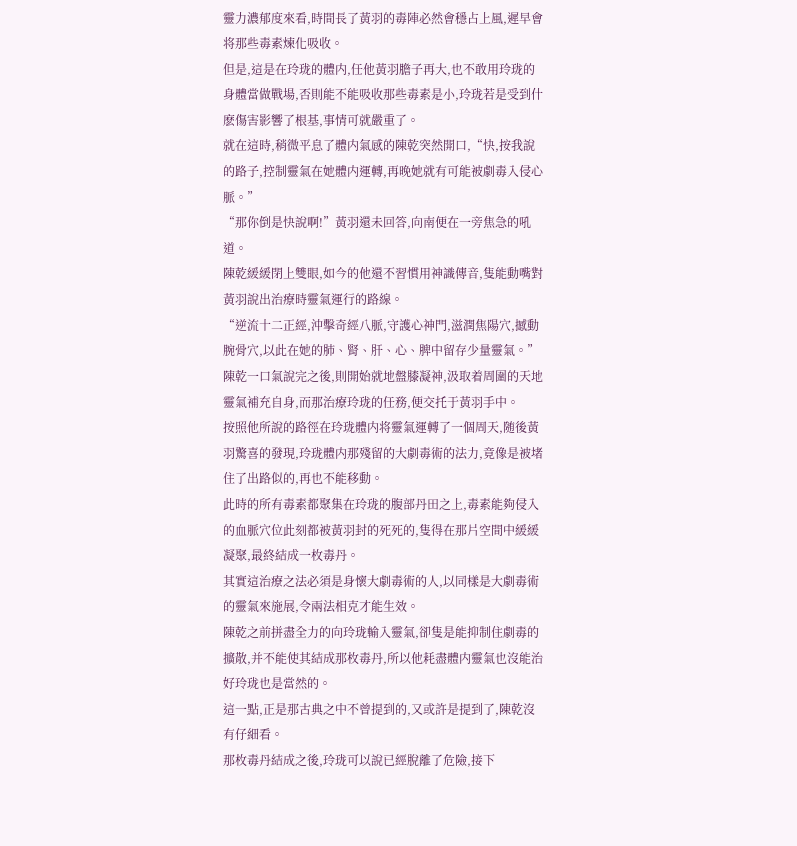靈力濃郁度來看,時間長了黃羽的毒陣必然會穩占上風,遲早會将那些毒素煉化吸收。
但是,這是在玲珑的體内,任他黃羽膽子再大,也不敢用玲珑的身體當做戰場,否則能不能吸收那些毒素是小,玲珑若是受到什麽傷害影響了根基,事情可就嚴重了。
就在這時,稍微平息了體内氣感的陳乾突然開口,“快,按我說的路子,控制靈氣在她體内運轉,再晚她就有可能被劇毒入侵心脈。”
“那你倒是快說啊!”黃羽還未回答,向南便在一旁焦急的吼道。
陳乾緩緩閉上雙眼,如今的他還不習慣用神識傳音,隻能動嘴對黃羽說出治療時靈氣運行的路線。
“逆流十二正經,沖擊奇經八脈,守護心神門,滋潤焦陽穴,撼動腕骨穴,以此在她的肺、腎、肝、心、脾中留存少量靈氣。”
陳乾一口氣說完之後,則開始就地盤膝凝神,汲取着周圍的天地靈氣補充自身,而那治療玲珑的任務,便交托于黃羽手中。
按照他所說的路徑在玲珑體内将靈氣運轉了一個周天,随後黃羽驚喜的發現,玲珑體内那殘留的大劇毒術的法力,竟像是被堵住了出路似的,再也不能移動。
此時的所有毒素都聚集在玲珑的腹部丹田之上,毒素能夠侵入的血脈穴位此刻都被黃羽封的死死的,隻得在那片空間中緩緩凝聚,最終結成一枚毒丹。
其實這治療之法必須是身懷大劇毒術的人,以同樣是大劇毒術的靈氣來施展,令兩法相克才能生效。
陳乾之前拼盡全力的向玲珑輸入靈氣,卻隻是能抑制住劇毒的擴散,并不能使其結成那枚毒丹,所以他耗盡體内靈氣也沒能治好玲珑也是當然的。
這一點,正是那古典之中不曾提到的,又或許是提到了,陳乾沒有仔細看。
那枚毒丹結成之後,玲珑可以說已經脫離了危險,接下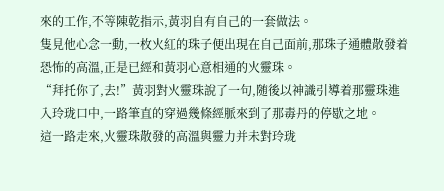來的工作,不等陳乾指示,黃羽自有自己的一套做法。
隻見他心念一動,一枚火紅的珠子便出現在自己面前,那珠子通體散發着恐怖的高溫,正是已經和黃羽心意相通的火靈珠。
“拜托你了,去!”黃羽對火靈珠說了一句,随後以神識引導着那靈珠進入玲珑口中,一路筆直的穿過幾條經脈來到了那毒丹的停歇之地。
這一路走來,火靈珠散發的高溫與靈力并未對玲珑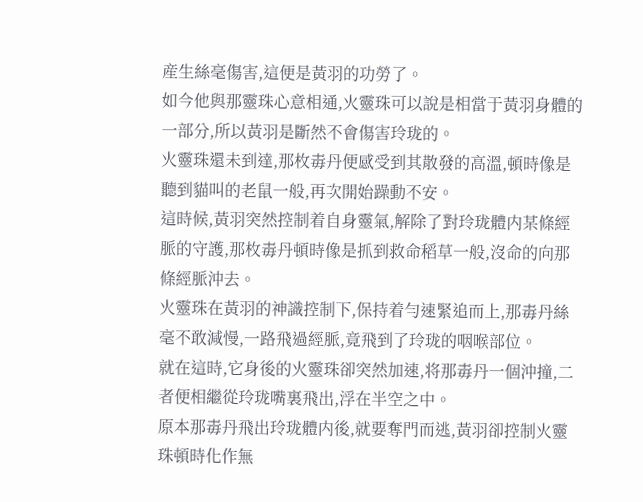産生絲毫傷害,這便是黃羽的功勞了。
如今他與那靈珠心意相通,火靈珠可以說是相當于黃羽身體的一部分,所以黃羽是斷然不會傷害玲珑的。
火靈珠還未到達,那枚毒丹便感受到其散發的高溫,頓時像是聽到貓叫的老鼠一般,再次開始躁動不安。
這時候,黃羽突然控制着自身靈氣,解除了對玲珑體内某條經脈的守護,那枚毒丹頓時像是抓到救命稻草一般,沒命的向那條經脈沖去。
火靈珠在黃羽的神識控制下,保持着勻速緊追而上,那毒丹絲毫不敢減慢,一路飛過經脈,竟飛到了玲珑的咽喉部位。
就在這時,它身後的火靈珠卻突然加速,将那毒丹一個沖撞,二者便相繼從玲珑嘴裏飛出,浮在半空之中。
原本那毒丹飛出玲珑體内後,就要奪門而逃,黃羽卻控制火靈珠頓時化作無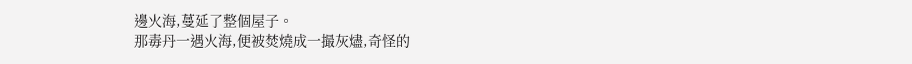邊火海,蔓延了整個屋子。
那毒丹一遇火海,便被焚燒成一撮灰燼,奇怪的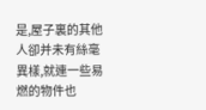是,屋子裏的其他人卻并未有絲毫異樣,就連一些易燃的物件也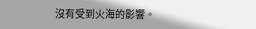沒有受到火海的影響。